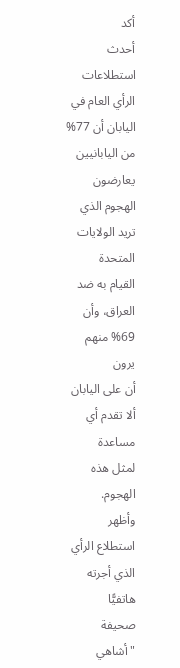أكد
أحدث استطلاعات الرأي العام في
اليابان أن 77% من اليابانيين يعارضون
الهجوم الذي تريد الولايات المتحدة
القيام به ضد العراق، وأن 69% منهم يرون
أن على اليابان ألا تقدم أي مساعدة
لمثل هذه الهجوم.
وأظهر
استطلاع الرأي الذي أجرته هاتفيًّا
صحيفة "أشاهي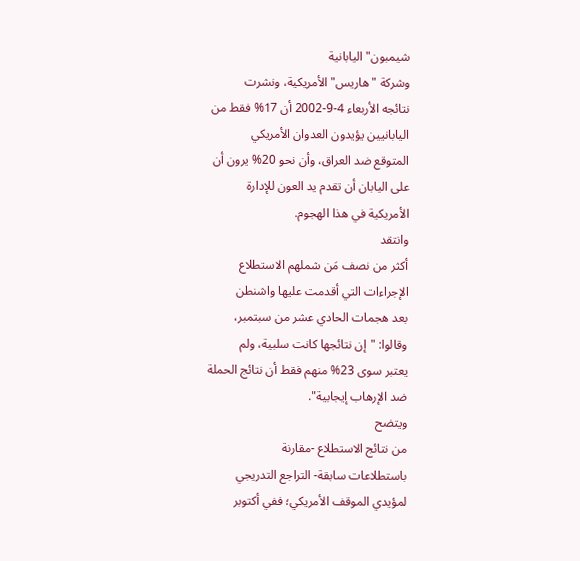شيمبون" اليابانية
وشركة "هاريس" الأمريكية، ونشرت
نتائجه الأربعاء 4-9-2002 أن 17% فقط من
اليابانيين يؤيدون العدوان الأمريكي
المتوقع ضد العراق، وأن نحو 20% يرون أن
على اليابان أن تقدم يد العون للإدارة
الأمريكية في هذا الهجوم.
وانتقد
أكثر من نصف مَن شملهم الاستطلاع
الإجراءات التي أقدمت عليها واشنطن
بعد هجمات الحادي عشر من سبتمبر،
وقالوا: "إن نتائجها كانت سلبية، ولم
يعتبر سوى 23% منهم فقط أن نتائج الحملة
ضد الإرهاب إيجابية".
ويتضح
من نتائج الاستطلاع -مقارنة
باستطلاعات سابقة- التراجع التدريجي
لمؤيدي الموقف الأمريكي؛ ففي أكتوبر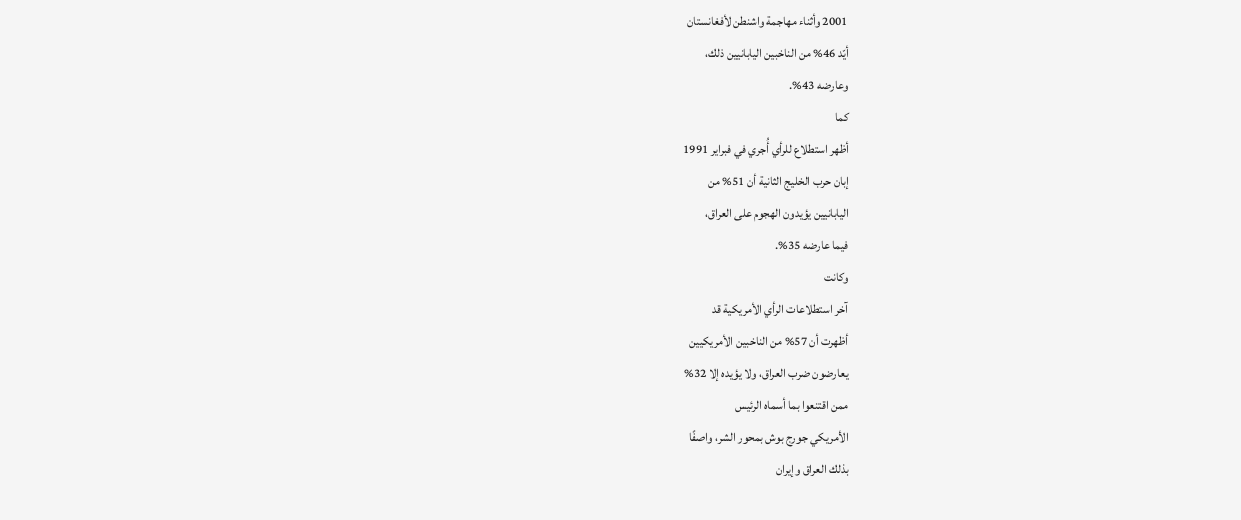2001 وأثناء مهاجمة واشنطن لأفغانستان
أيّد 46% من الناخبين اليابانيين ذلك،
وعارضه 43%.
كما
أظهر استطلاع للرأي أُجري في فبراير 1991
إبان حرب الخليج الثانية أن 51% من
اليابانيين يؤيدون الهجوم على العراق،
فيما عارضه 35%.
وكانت
آخر استطلاعات الرأي الأمريكية قد
أظهرت أن 57% من الناخبين الأمريكيين
يعارضون ضرب العراق، ولا يؤيده إلا 32%
ممن اقتنعوا بما أسماه الرئيس
الأمريكي جورج بوش بمحور الشر، واصفًا
بذلك العراق وإيران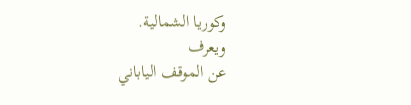وكوريا الشمالية.
ويعرف
عن الموقف الياباني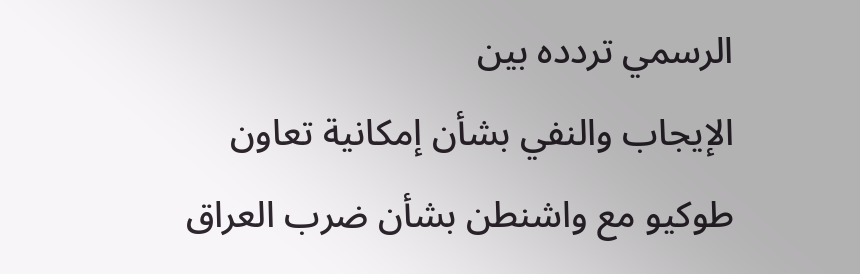الرسمي تردده بين
الإيجاب والنفي بشأن إمكانية تعاون
طوكيو مع واشنطن بشأن ضرب العراق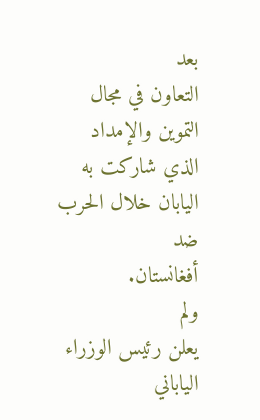بعد
التعاون في مجال التموين والإمداد
الذي شاركت به اليابان خلال الحرب ضد
أفغانستان.
ولم
يعلن رئيس الوزراء الياباني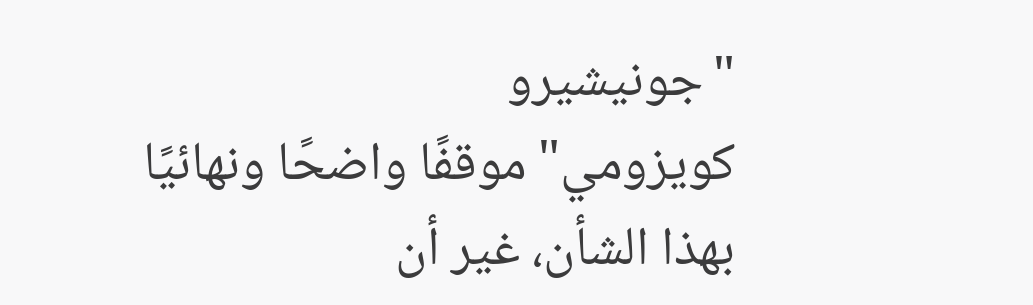"جونيشيرو
كويزومي" موقفًا واضحًا ونهائيًا
بهذا الشأن، غير أن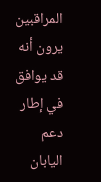المراقبين يرون أنه
قد يوافق في إطار دعم اليابان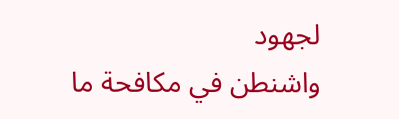لجهود
واشنطن في مكافحة ما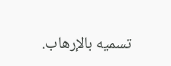تسميه بالإرهاب.